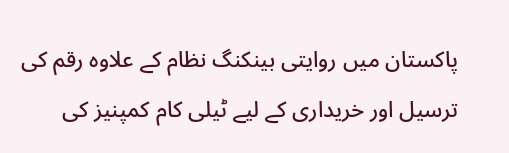پاکستان میں روایتی بینکنگ نظام کے علاوہ رقم کی ترسیل اور خریداری کے لیے ٹیلی کام کمپنیز کی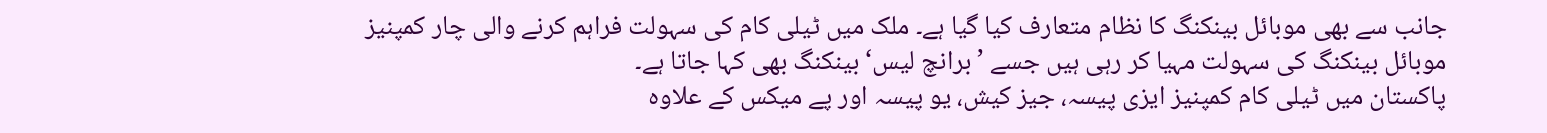جانب سے بھی موبائل بینکنگ کا نظام متعارف کیا گیا ہے۔ ملک میں ٹیلی کام کی سہولت فراہم کرنے والی چار کمپنیز موبائل بینکنگ کی سہولت مہیا کر رہی ہیں جسے ’برانچ لیس‘ بینکنگ بھی کہا جاتا ہے۔
پاکستان میں ٹیلی کام کمپنیز ایزی پیسہ، جیز کیش، یو پیسہ اور پے میکس کے علاوہ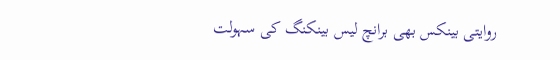روایتی بینکس بھی برانچ لیس بینکنگ کی سہولت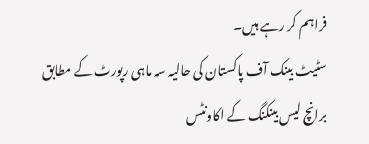فراہم کر رہے ہیں۔
سٹیٹ بینک آف پاکستان کی حالیہ سہ ماہی رپورٹ کے مطابق برانچ لیس بینکنگ کے اکاونٹس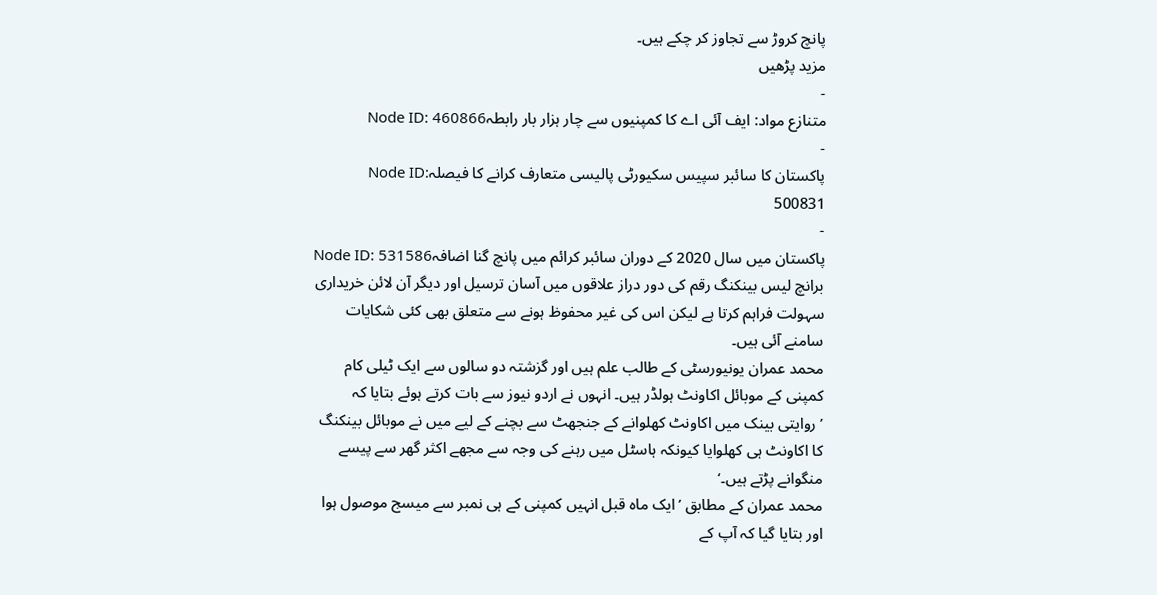پانچ کروڑ سے تجاوز کر چکے ہیں۔
مزید پڑھیں
-
متنازع مواد: ایف آئی اے کا کمپنیوں سے چار ہزار بار رابطہNode ID: 460866
-
پاکستان کا سائبر سپیس سکیورٹی پالیسی متعارف کرانے کا فیصلہNode ID: 500831
-
پاکستان میں سال 2020 کے دوران سائبر کرائم میں پانچ گنا اضافہNode ID: 531586
برانچ لیس بینکنگ رقم کی دور دراز علاقوں میں آسان ترسیل اور دیگر آن لائن خریداری سہولت فراہم کرتا ہے لیکن اس کی غیر محفوظ ہونے سے متعلق بھی کئی شکایات سامنے آئی ہیں۔
محمد عمران یونیورسٹی کے طالب علم ہیں اور گزشتہ دو سالوں سے ایک ٹیلی کام کمپنی کے موبائل اکاونٹ ہولڈر ہیں۔ انہوں نے اردو نیوز سے بات کرتے ہوئے بتایا کہ ’روایتی بینک میں اکاونٹ کھلوانے کے جنجھٹ سے بچنے کے لیے میں نے موبائل بینکنگ کا اکاونٹ ہی کھلوایا کیونکہ ہاسٹل میں رہنے کی وجہ سے مجھے اکثر گھر سے پیسے منگوانے پڑتے ہیں۔‘
محمد عمران کے مطابق ’ایک ماہ قبل انہیں کمپنی کے ہی نمبر سے میسج موصول ہوا اور بتایا گیا کہ آپ کے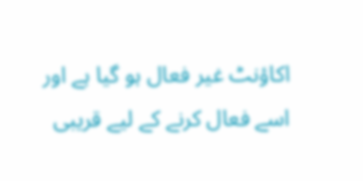اکاؤنٹ غیر فعال ہو گیا ہے اور اسے فعال کرنے کے لیے قریبی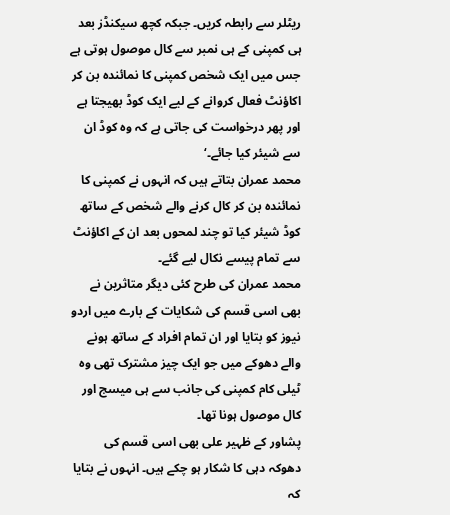ریٹلر سے رابطہ کریں۔ جبکہ کچھ سیکنڈز بعد ہی کمپنی کے ہی نمبر سے کال موصول ہوتی ہے جس میں ایک شخص کمپنی کا نمائندہ بن کر اکاؤنٹ فعال کروانے کے لیے ایک کوڈ بھیجتا ہے اور پھر درخواست کی جاتی ہے کہ وہ کوڈ ان سے شیئر کیا جائے۔‘
محمد عمران بتاتے ہیں کہ انہوں نے کمپنی کا نمائندہ بن کر کال کرنے والے شخص کے ساتھ کوڈ شیئر کیا تو چند لمحوں بعد ان کے اکاؤنٹ سے تمام پیسے نکال لیے گئے۔
محمد عمران کی طرح کئی دیگر متاثرین نے بھی اسی قسم کی شکایات کے بارے میں اردو نیوز کو بتایا اور ان تمام افراد کے ساتھ ہونے والے دھوکے میں جو ایک چیز مشترک تھی وہ ٹیلی کام کمپنی کی جانب سے ہی میسج اور کال موصول ہونا تھا۔
پشاور کے ظہیر علی بھی اسی قسم کی دھوکہ دہی کا شکار ہو چکے ہیں۔ انہوں نے بتایا کہ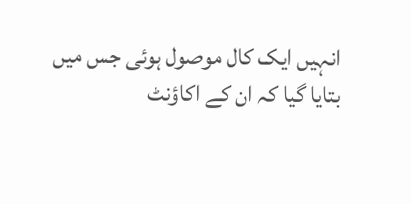انہیں ایک کال موصول ہوئی جس میں بتایا گیا کہ ان کے اکاؤنٹ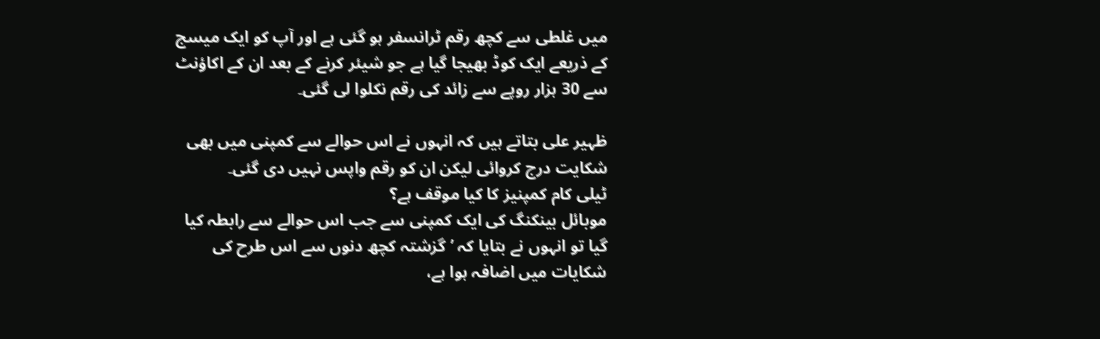میں غلطی سے کچھ رقم ٹرانسفر ہو گئی ہے اور آپ کو ایک میسج کے ذریعے ایک کوڈ بھیجا گیا ہے جو شیئر کرنے کے بعد ان کے اکاؤنٹ سے 30 ہزار روپے سے زائد کی رقم نکلوا لی گئی۔

ظہیر علی بتاتے ہیں کہ انہوں نے اس حوالے سے کمپنی میں بھی شکایت درج کروائی لیکن ان کو رقم واپس نہیں دی گئی۔
ٹیلی کام کمپنیز کا کیا موقف ہے؟
موبائل بینکنگ کی ایک کمپنی سے جب اس حوالے سے رابطہ کیا گیا تو انہوں نے بتایا کہ ’گزشتہ کچھ دنوں سے اس طرح کی شکایات میں اضافہ ہوا ہے،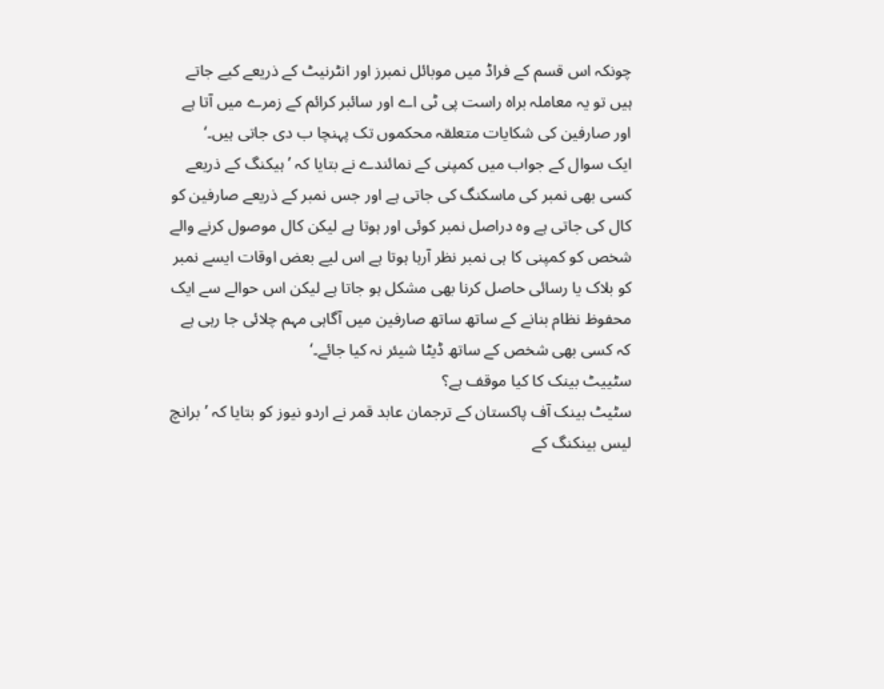چونکہ اس قسم کے فراڈ میں موبائل نمبرز اور انٹرنیٹ کے ذریعے کیے جاتے ہیں تو یہ معاملہ براہ راست پی ٹی اے اور سائبر کرائم کے زمرے میں آتا ہے اور صارفین کی شکایات متعلقہ محکموں تک پہنچا ب دی جاتی ہیں۔‘
ایک سوال کے جواب میں کمپنی کے نمائندے نے بتایا کہ ’ہیکنگ کے ذریعے کسی بھی نمبر کی ماسکنگ کی جاتی ہے اور جس نمبر کے ذریعے صارفین کو کال کی جاتی ہے وہ دراصل نمبر کوئی اور ہوتا ہے لیکن کال موصول کرنے والے شخص کو کمپنی کا ہی نمبر نظر آرہا ہوتا ہے اس لیے بعض اوقات ایسے نمبر کو بلاک یا رسائی حاصل کرنا بھی مشکل ہو جاتا ہے لیکن اس حوالے سے ایک محفوظ نظام بنانے کے ساتھ ساتھ صارفین میں آگاہی مہم چلائی جا رہی ہے کہ کسی بھی شخص کے ساتھ ڈیٹا شیئر نہ کیا جائے۔‘
سٹییٹ بینک کا کیا موقف ہے؟
سٹیٹ بینک آف پاکستان کے ترجمان عابد قمر نے اردو نیوز کو بتایا کہ ’برانچ لیس بینکنگ کے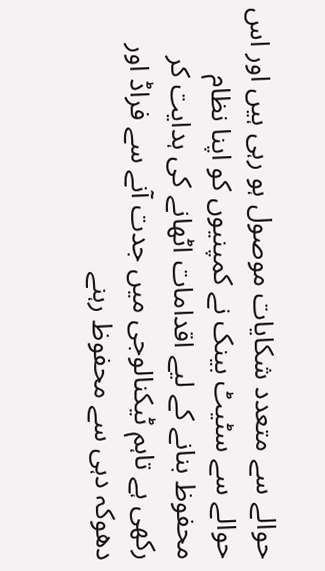حوالے سے متعدد شکایات موصول ہو رہی ہیں اور اس حوالے سے سٹیٹ بینک نے کمپنیوں کو اپنا نظام محفوظ بنانے کے لیے اقدامات اٹھانے کی ہدایت کر رکھی ہے تاہم ٹیکنالوجی میں جدت آنے سے فراڈ اور دھوکہ دہی سے محفوظ رہنے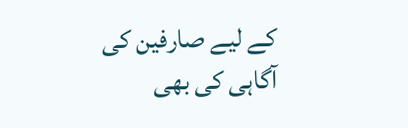کے لیے صارفین کی آگاہی کی بھی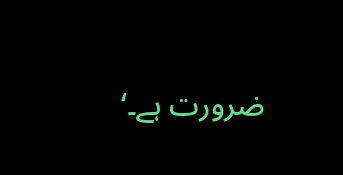ضرورت ہے۔‘